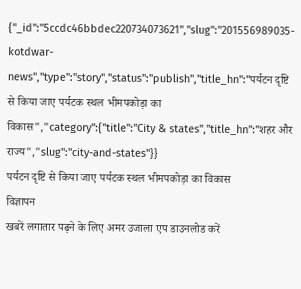{"_id":"5ccdc46bbdec220734073621","slug":"201556989035-kotdwar-news","type":"story","status":"publish","title_hn":"पर्यटन दृष्टि से किया जाए पर्यटक स्थल भीमपकोड़ा का विकास","category":{"title":"City & states","title_hn":"शहर और राज्य","slug":"city-and-states"}}
पर्यटन दृष्टि से किया जाए पर्यटक स्थल भीमपकोड़ा का विकास
विज्ञापन
खबरें लगातार पढ़ने के लिए अमर उजाला एप डाउनलोड करें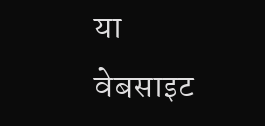या
वेबसाइट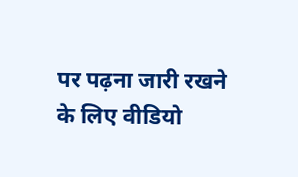पर पढ़ना जारी रखने के लिए वीडियो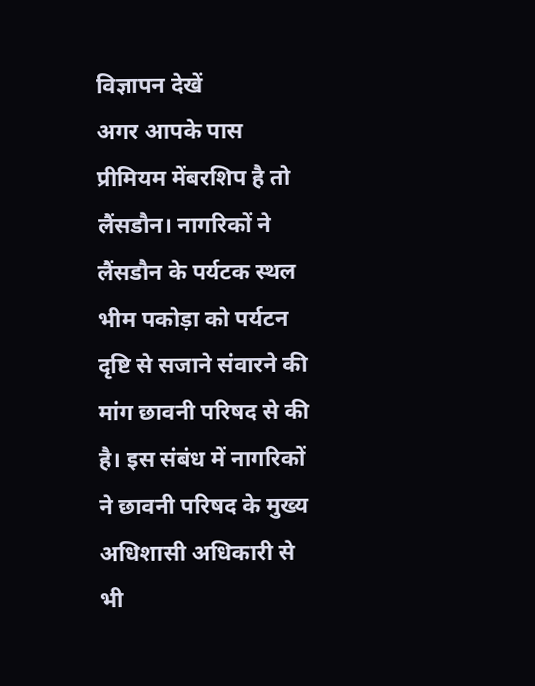विज्ञापन देखें
अगर आपके पास प्रीमियम मेंबरशिप है तो
लैंसडौन। नागरिकों ने लैंसडौन के पर्यटक स्थल भीम पकोड़ा को पर्यटन दृष्टि से सजाने संवारने की मांग छावनी परिषद से की है। इस संबंध में नागरिकों ने छावनी परिषद के मुख्य अधिशासी अधिकारी से भी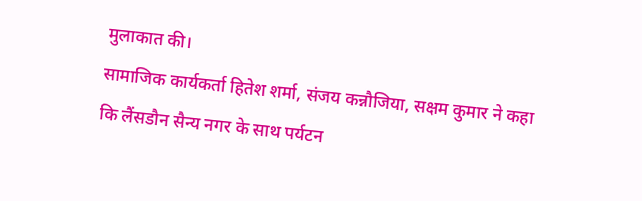मुलाकात की।
सामाजिक कार्यकर्ता हितेश शर्मा, संजय कन्नौजिया, सक्षम कुमार ने कहा कि लैंसडौन सैन्य नगर के साथ पर्यटन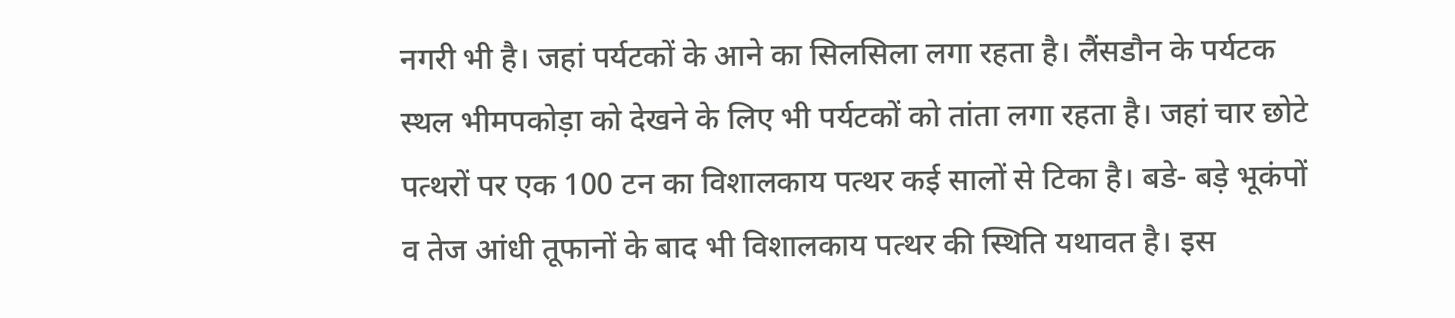नगरी भी है। जहां पर्यटकों के आने का सिलसिला लगा रहता है। लैंसडौन के पर्यटक स्थल भीमपकोड़ा को देखने के लिए भी पर्यटकों को तांता लगा रहता है। जहां चार छोटे पत्थरों पर एक 100 टन का विशालकाय पत्थर कई सालों से टिका है। बडे- बड़े भूकंपों व तेज आंधी तूफानों के बाद भी विशालकाय पत्थर की स्थिति यथावत है। इस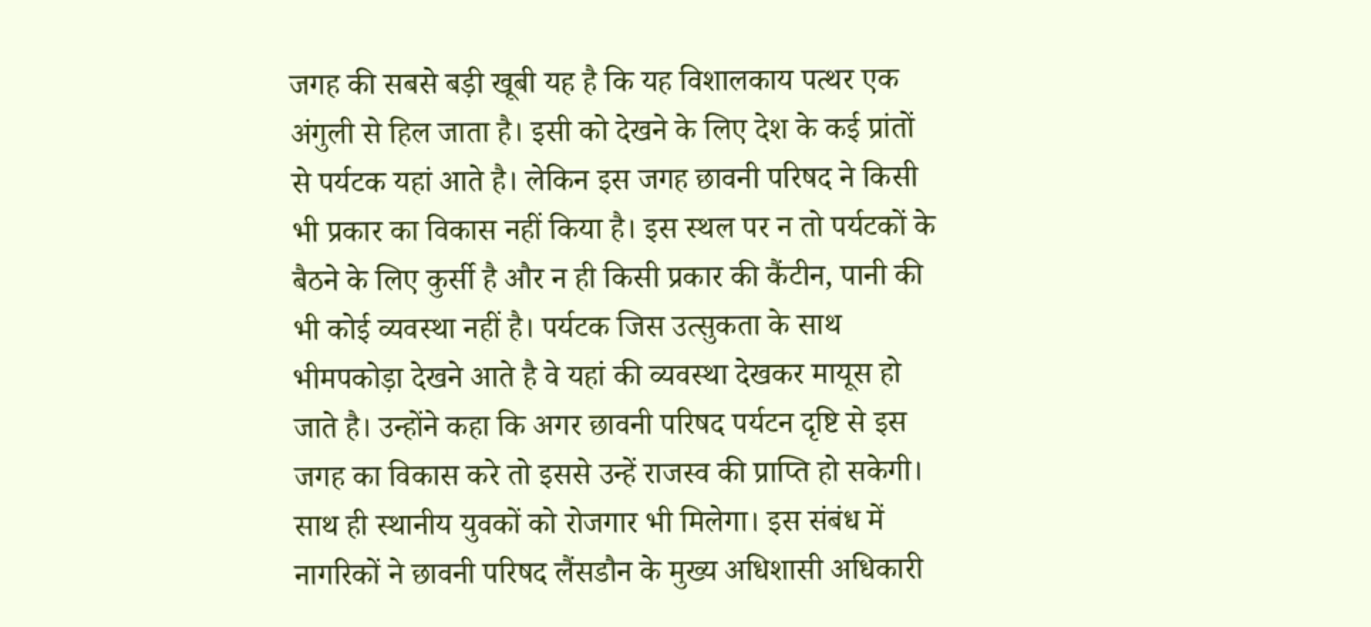जगह की सबसे बड़ी खूबी यह है कि यह विशालकाय पत्थर एक अंगुली से हिल जाता है। इसी को देखने के लिए देश के कई प्रांतों से पर्यटक यहां आते है। लेकिन इस जगह छावनी परिषद ने किसी भी प्रकार का विकास नहीं किया है। इस स्थल पर न तो पर्यटकों के बैठने के लिए कुर्सी है और न ही किसी प्रकार की कैंटीन, पानी की भी कोई व्यवस्था नहीं है। पर्यटक जिस उत्सुकता के साथ भीमपकोड़ा देखने आते है वे यहां की व्यवस्था देखकर मायूस हो जाते है। उन्होंने कहा कि अगर छावनी परिषद पर्यटन दृष्टि से इस जगह का विकास करे तो इससे उन्हें राजस्व की प्राप्ति हो सकेगी। साथ ही स्थानीय युवकों को रोजगार भी मिलेगा। इस संबंध में नागरिकों ने छावनी परिषद लैंसडौन के मुख्य अधिशासी अधिकारी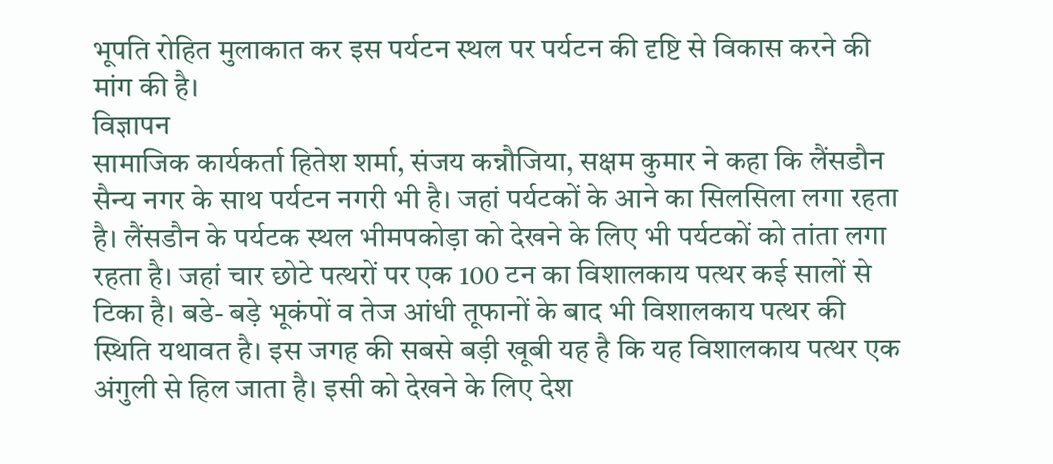भूपति रोहित मुलाकात कर इस पर्यटन स्थल पर पर्यटन की दृष्टि से विकास करने की मांग की है।
विज्ञापन
सामाजिक कार्यकर्ता हितेश शर्मा, संजय कन्नौजिया, सक्षम कुमार ने कहा कि लैंसडौन सैन्य नगर के साथ पर्यटन नगरी भी है। जहां पर्यटकों के आने का सिलसिला लगा रहता है। लैंसडौन के पर्यटक स्थल भीमपकोड़ा को देखने के लिए भी पर्यटकों को तांता लगा रहता है। जहां चार छोटे पत्थरों पर एक 100 टन का विशालकाय पत्थर कई सालों से टिका है। बडे- बड़े भूकंपों व तेज आंधी तूफानों के बाद भी विशालकाय पत्थर की स्थिति यथावत है। इस जगह की सबसे बड़ी खूबी यह है कि यह विशालकाय पत्थर एक अंगुली से हिल जाता है। इसी को देखने के लिए देश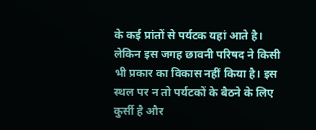के कई प्रांतों से पर्यटक यहां आते है। लेकिन इस जगह छावनी परिषद ने किसी भी प्रकार का विकास नहीं किया है। इस स्थल पर न तो पर्यटकों के बैठने के लिए कुर्सी है और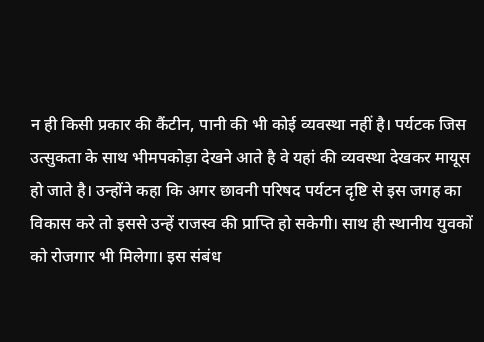न ही किसी प्रकार की कैंटीन, पानी की भी कोई व्यवस्था नहीं है। पर्यटक जिस उत्सुकता के साथ भीमपकोड़ा देखने आते है वे यहां की व्यवस्था देखकर मायूस हो जाते है। उन्होंने कहा कि अगर छावनी परिषद पर्यटन दृष्टि से इस जगह का विकास करे तो इससे उन्हें राजस्व की प्राप्ति हो सकेगी। साथ ही स्थानीय युवकों को रोजगार भी मिलेगा। इस संबंध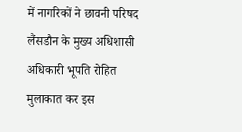में नागरिकों ने छावनी परिषद लैंसडौन के मुख्य अधिशासी अधिकारी भूपति रोहित मुलाकात कर इस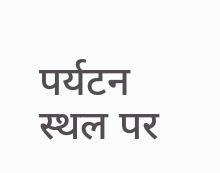पर्यटन स्थल पर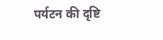पर्यटन की दृष्टि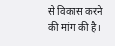से विकास करने की मांग की है।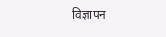विज्ञापन